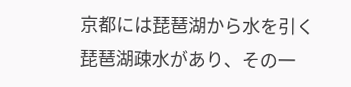京都には琵琶湖から水を引く琵琶湖疎水があり、その一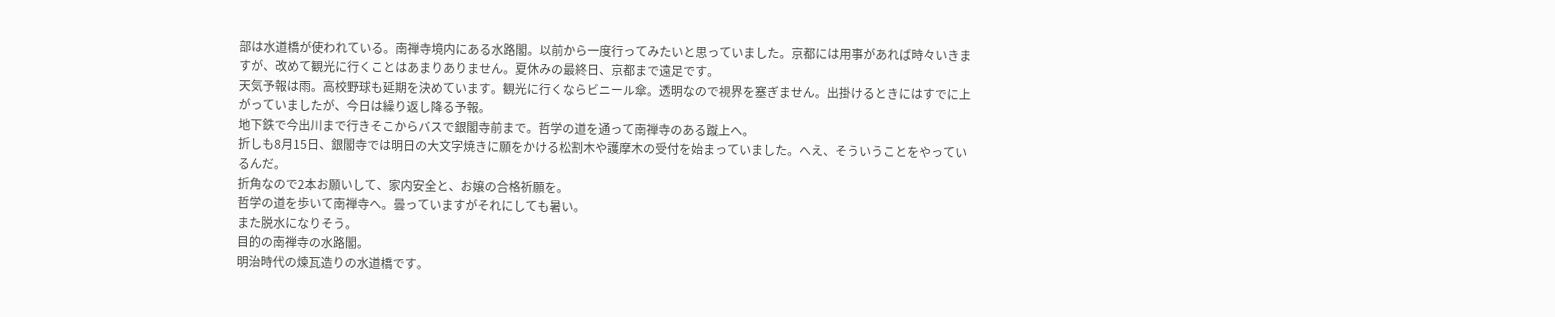部は水道橋が使われている。南禅寺境内にある水路閣。以前から一度行ってみたいと思っていました。京都には用事があれば時々いきますが、改めて観光に行くことはあまりありません。夏休みの最終日、京都まで遠足です。
天気予報は雨。高校野球も延期を決めています。観光に行くならビニール傘。透明なので視界を塞ぎません。出掛けるときにはすでに上がっていましたが、今日は繰り返し降る予報。
地下鉄で今出川まで行きそこからバスで銀閣寺前まで。哲学の道を通って南禅寺のある蹴上へ。
折しも8月15日、銀閣寺では明日の大文字焼きに願をかける松割木や護摩木の受付を始まっていました。へえ、そういうことをやっているんだ。
折角なので2本お願いして、家内安全と、お嬢の合格祈願を。
哲学の道を歩いて南禅寺へ。曇っていますがそれにしても暑い。
また脱水になりそう。
目的の南禅寺の水路閣。
明治時代の煉瓦造りの水道橋です。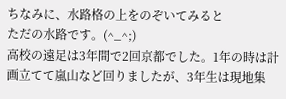ちなみに、水路格の上をのぞいてみると
ただの水路です。(^_^;)
高校の遠足は3年間で2回京都でした。1年の時は計画立てて嵐山など回りましたが、3年生は現地集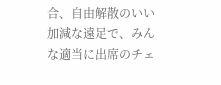合、自由解散のいい加減な遠足で、みんな適当に出席のチェ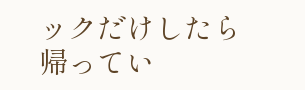ックだけしたら帰ってい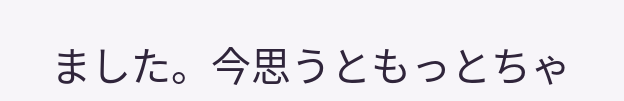ました。今思うともっとちゃ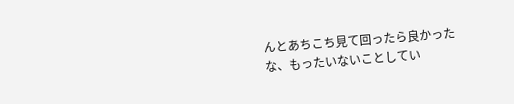んとあちこち見て回ったら良かったな、もったいないことしてい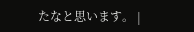たなと思います。 |